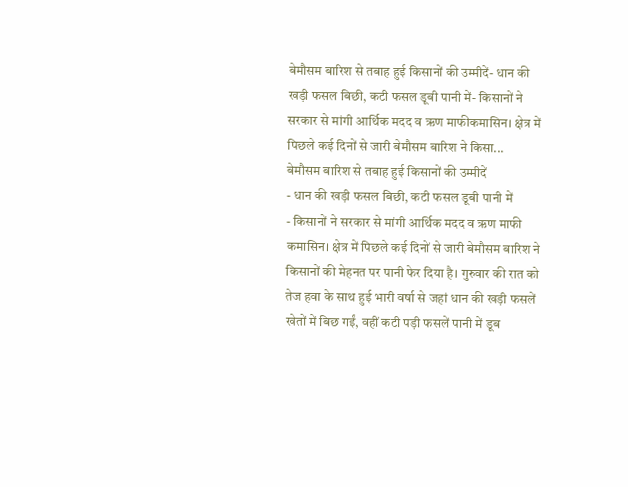बेमौसम बारिश से तबाह हुई किसानों की उम्मीदें- धान की खड़ी फसल बिछी, कटी फसल डूबी पानी में- किसानों ने सरकार से मांगी आर्थिक मदद व ऋण माफीकमासिन। क्षेत्र में पिछले कई दिनों से जारी बेमौसम बारिश ने किसा...
बेमौसम बारिश से तबाह हुई किसानों की उम्मीदें
- धान की खड़ी फसल बिछी, कटी फसल डूबी पानी में
- किसानों ने सरकार से मांगी आर्थिक मदद व ऋण माफी
कमासिन। क्षेत्र में पिछले कई दिनों से जारी बेमौसम बारिश ने किसानों की मेहनत पर पानी फेर दिया है। गुरुवार की रात को तेज हवा के साथ हुई भारी वर्षा से जहां धान की खड़ी फसलें खेतों में बिछ गईं, वहीं कटी पड़ी फसलें पानी में डूब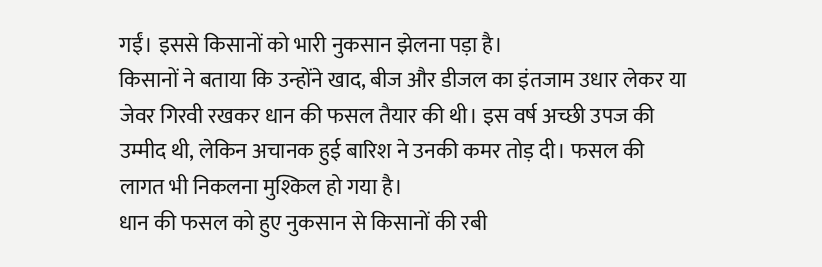गईं। इससे किसानों को भारी नुकसान झेलना पड़ा है।
किसानों ने बताया कि उन्होंने खाद, बीज और डीजल का इंतजाम उधार लेकर या जेवर गिरवी रखकर धान की फसल तैयार की थी। इस वर्ष अच्छी उपज की उम्मीद थी, लेकिन अचानक हुई बारिश ने उनकी कमर तोड़ दी। फसल की लागत भी निकलना मुश्किल हो गया है।
धान की फसल को हुए नुकसान से किसानों की रबी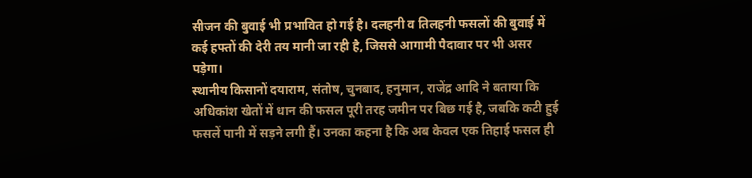सीजन की बुवाई भी प्रभावित हो गई है। दलहनी व तिलहनी फसलों की बुवाई में कई हफ्तों की देरी तय मानी जा रही है, जिससे आगामी पैदावार पर भी असर पड़ेगा।
स्थानीय किसानों दयाराम, संतोष, चुनबाद, हनुमान, राजेंद्र आदि ने बताया कि अधिकांश खेतों में धान की फसल पूरी तरह जमीन पर बिछ गई है, जबकि कटी हुई फसलें पानी में सड़ने लगी हैं। उनका कहना है कि अब केवल एक तिहाई फसल ही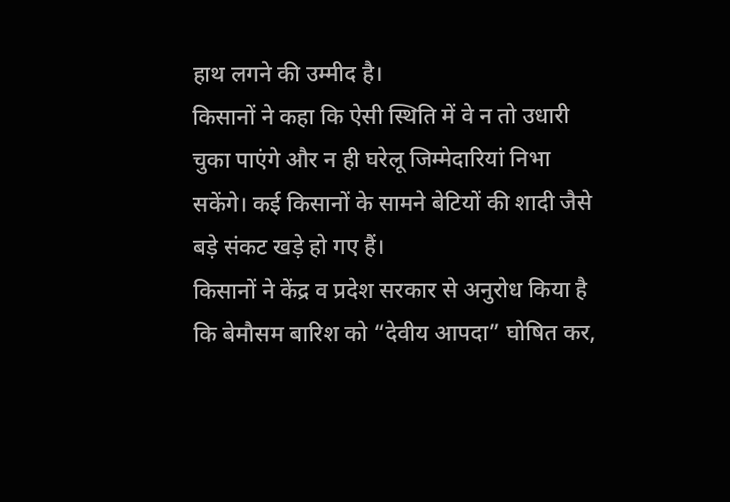हाथ लगने की उम्मीद है।
किसानों ने कहा कि ऐसी स्थिति में वे न तो उधारी चुका पाएंगे और न ही घरेलू जिम्मेदारियां निभा सकेंगे। कई किसानों के सामने बेटियों की शादी जैसे बड़े संकट खड़े हो गए हैं।
किसानों ने केंद्र व प्रदेश सरकार से अनुरोध किया है कि बेमौसम बारिश को “देवीय आपदा” घोषित कर,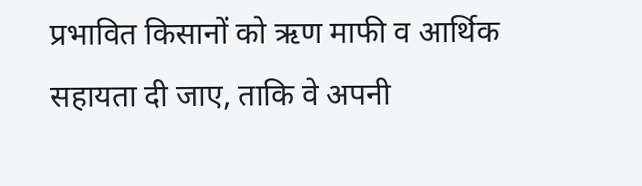प्रभावित किसानों को ऋण माफी व आर्थिक सहायता दी जाए, ताकि वे अपनी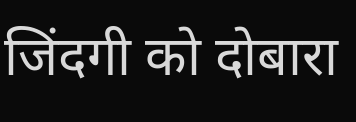जिंदगी को दोबारा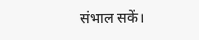संभाल सकें।